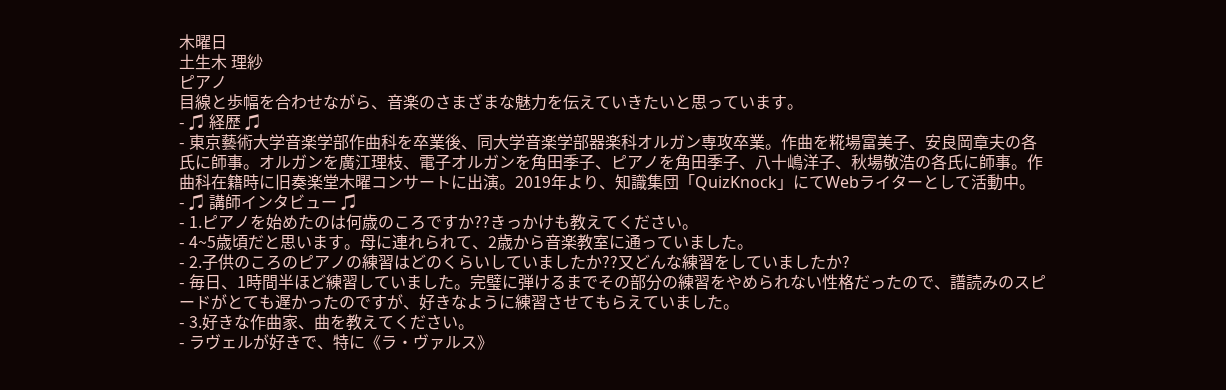木曜日
土生木 理紗
ピアノ
目線と歩幅を合わせながら、音楽のさまざまな魅力を伝えていきたいと思っています。
- ♫ 経歴 ♫
- 東京藝術大学音楽学部作曲科を卒業後、同大学音楽学部器楽科オルガン専攻卒業。作曲を糀場富美子、安良岡章夫の各氏に師事。オルガンを廣江理枝、電子オルガンを角田季子、ピアノを角田季子、八十嶋洋子、秋場敬浩の各氏に師事。作曲科在籍時に旧奏楽堂木曜コンサートに出演。2019年より、知識集団「QuizKnock」にてWebライターとして活動中。
- ♫ 講師インタビュー ♫
- 1.ピアノを始めたのは何歳のころですか??きっかけも教えてください。
- 4~5歳頃だと思います。母に連れられて、2歳から音楽教室に通っていました。
- 2.子供のころのピアノの練習はどのくらいしていましたか??又どんな練習をしていましたか?
- 毎日、1時間半ほど練習していました。完璧に弾けるまでその部分の練習をやめられない性格だったので、譜読みのスピードがとても遅かったのですが、好きなように練習させてもらえていました。
- 3.好きな作曲家、曲を教えてください。
- ラヴェルが好きで、特に《ラ・ヴァルス》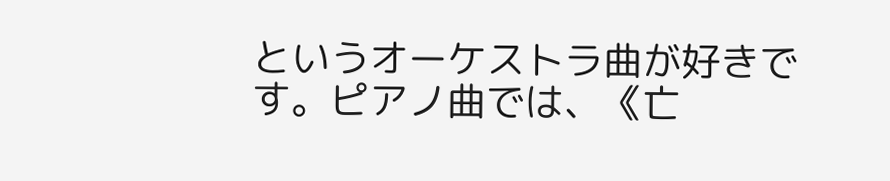というオーケストラ曲が好きです。ピアノ曲では、《亡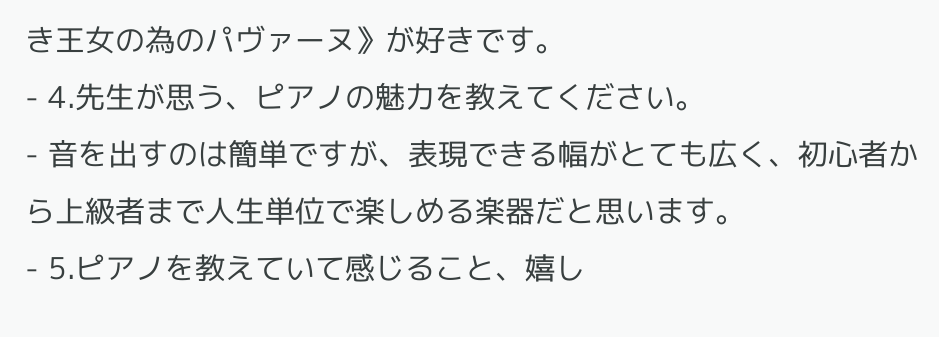き王女の為のパヴァーヌ》が好きです。
- 4.先生が思う、ピアノの魅力を教えてください。
- 音を出すのは簡単ですが、表現できる幅がとても広く、初心者から上級者まで人生単位で楽しめる楽器だと思います。
- 5.ピアノを教えていて感じること、嬉し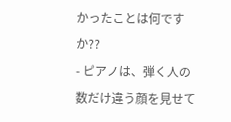かったことは何ですか??
- ピアノは、弾く人の数だけ違う顔を見せて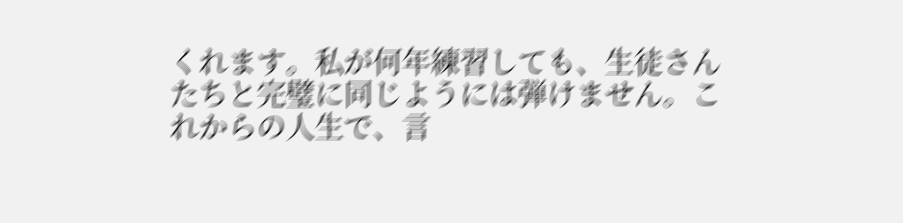くれます。私が何年練習しても、生徒さんたちと完璧に同じようには弾けません。これからの人生で、言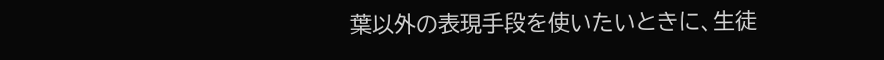葉以外の表現手段を使いたいときに、生徒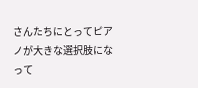さんたちにとってピアノが大きな選択肢になって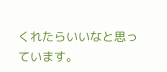くれたらいいなと思っています。